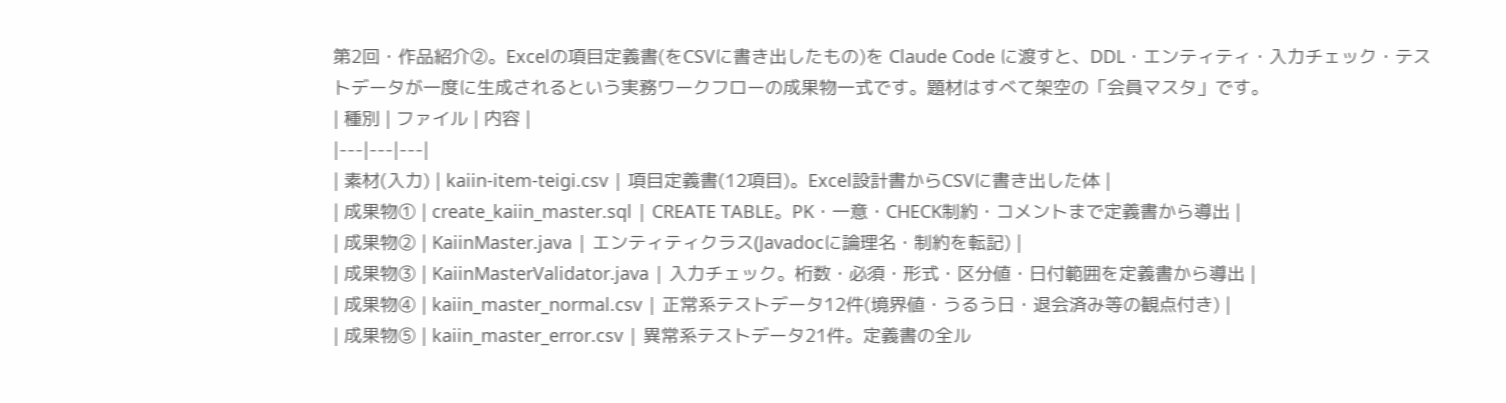第2回・作品紹介②。Excelの項目定義書(をCSVに書き出したもの)を Claude Code に渡すと、DDL・エンティティ・入力チェック・テストデータが一度に生成されるという実務ワークフローの成果物一式です。題材はすべて架空の「会員マスタ」です。
| 種別 | ファイル | 内容 |
|---|---|---|
| 素材(入力) | kaiin-item-teigi.csv | 項目定義書(12項目)。Excel設計書からCSVに書き出した体 |
| 成果物① | create_kaiin_master.sql | CREATE TABLE。PK・一意・CHECK制約・コメントまで定義書から導出 |
| 成果物② | KaiinMaster.java | エンティティクラス(Javadocに論理名・制約を転記) |
| 成果物③ | KaiinMasterValidator.java | 入力チェック。桁数・必須・形式・区分値・日付範囲を定義書から導出 |
| 成果物④ | kaiin_master_normal.csv | 正常系テストデータ12件(境界値・うるう日・退会済み等の観点付き) |
| 成果物⑤ | kaiin_master_error.csv | 異常系テストデータ21件。定義書の全ル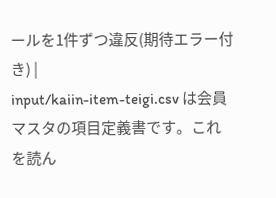ールを1件ずつ違反(期待エラー付き) |
input/kaiin-item-teigi.csv は会員マスタの項目定義書です。これを読ん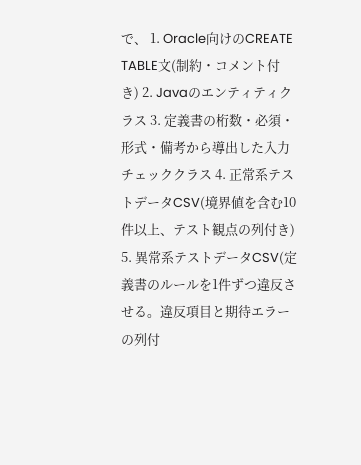で、 1. Oracle向けのCREATE TABLE文(制約・コメント付き) 2. Javaのエンティティクラス 3. 定義書の桁数・必須・形式・備考から導出した入力チェッククラス 4. 正常系テストデータCSV(境界値を含む10件以上、テスト観点の列付き) 5. 異常系テストデータCSV(定義書のルールを1件ずつ違反させる。違反項目と期待エラーの列付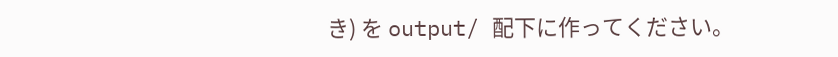き) を output/ 配下に作ってください。